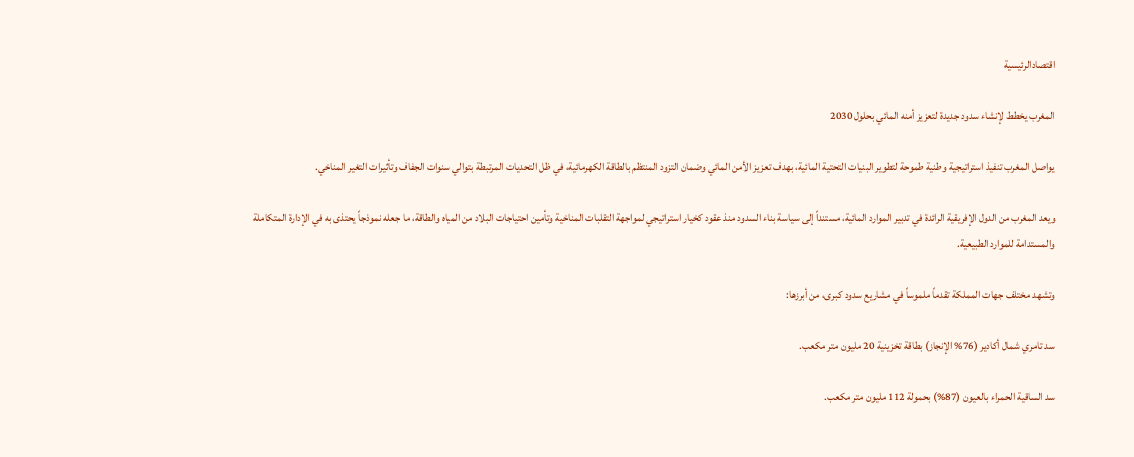اقتصادالرئيسية

المغرب يخطط لإنشاء سدود جديدة لتعزيز أمنه المائي بحلول 2030

يواصل المغرب تنفيذ استراتيجية وطنية طموحة لتطوير البنيات التحتية المائية، بهدف تعزيز الأمن المائي وضمان التزود المنتظم بالطاقة الكهرمائية، في ظل التحديات المرتبطة بتوالي سنوات الجفاف وتأثيرات التغير المناخي.

ويعد المغرب من الدول الإفريقية الرائدة في تدبير الموارد المائية، مستنداً إلى سياسة بناء السدود منذ عقود كخيار استراتيجي لمواجهة التقلبات المناخية وتأمين احتياجات البلاد من المياه والطاقة، ما جعله نموذجاً يحتذى به في الإدارة المتكاملة والمستدامة للموارد الطبيعية.

وتشهد مختلف جهات المملكة تقدماً ملموساً في مشاريع سدود كبرى، من أبرزها:

سد تامري شمال أكادير (76% الإنجاز) بطاقة تخزينية 20 مليون متر مكعب.

سد الساقية الحمراء بالعيون (87%) بحمولة 112 مليون متر مكعب.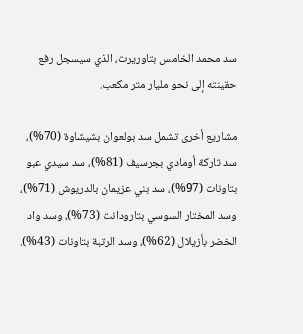سد محمد الخامس بتاوريرت، الذي سيسجل رفع حقينته إلى نحو مليار متر مكعب.

مشاريع أخرى تشمل سد بولعوان بشيشاوة (70%)، سد تاركة أومادي بجرسيف (81%)، سد سيدي عبو بتاونات (97%)، سد بني عزيمان بالدريوش (71%)، وسد المختار السوسي بتارودانت (73%)، وسد واد الخضر بأزيلال (62%)، وسد الرتبة بتاونات (43%).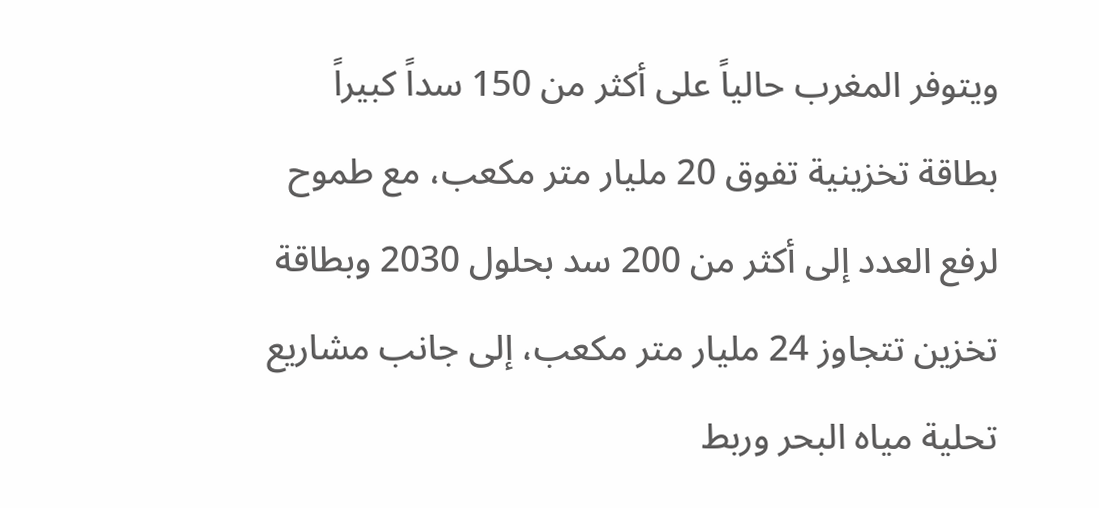ويتوفر المغرب حالياً على أكثر من 150 سداً كبيراً بطاقة تخزينية تفوق 20 مليار متر مكعب، مع طموح لرفع العدد إلى أكثر من 200 سد بحلول 2030 وبطاقة تخزين تتجاوز 24 مليار متر مكعب، إلى جانب مشاريع تحلية مياه البحر وربط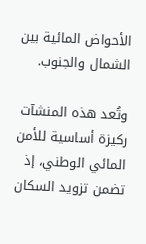الأحواض المائية بين الشمال والجنوب.

وتُعد هذه المنشآت ركيزة أساسية للأمن المائي الوطني، إذ تضمن تزويد السكان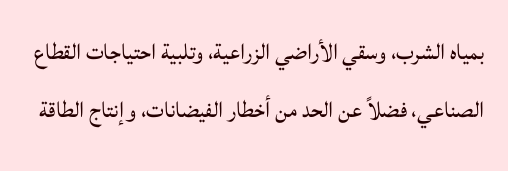بمياه الشرب، وسقي الأراضي الزراعية، وتلبية احتياجات القطاع الصناعي، فضلاً عن الحد من أخطار الفيضانات، وإنتاج الطاقة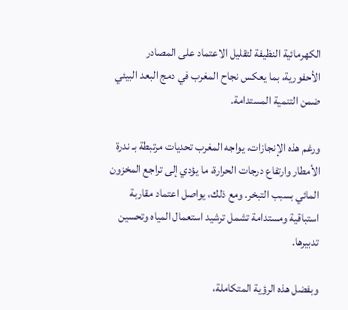الكهرمائية النظيفة لتقليل الاعتماد على المصادر الأحفورية، بما يعكس نجاح المغرب في دمج البعد البيئي ضمن التنمية المستدامة.

ورغم هذه الإنجازات، يواجه المغرب تحديات مرتبطة بـ ندرة الأمطار وارتفاع درجات الحرارة، ما يؤدي إلى تراجع المخزون المائي بسبب التبخر. ومع ذلك، يواصل اعتماد مقاربة استباقية ومستدامة تشمل ترشيد استعمال المياه وتحسين تدبيرها.

وبفضل هذه الرؤية المتكاملة،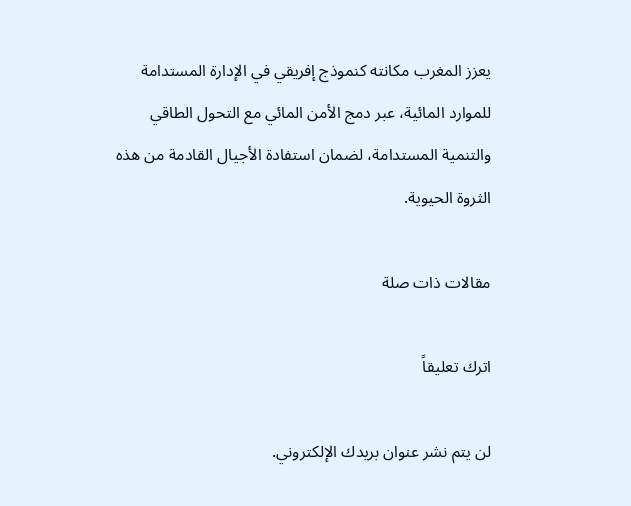يعزز المغرب مكانته كنموذج إفريقي في الإدارة المستدامة للموارد المائية، عبر دمج الأمن المائي مع التحول الطاقي والتنمية المستدامة، لضمان استفادة الأجيال القادمة من هذه الثروة الحيوية.

مقالات ذات صلة

اترك تعليقاً

لن يتم نشر عنوان بريدك الإلكتروني.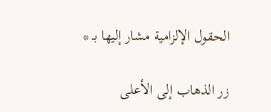الحقول الإلزامية مشار إليها بـ *

زر الذهاب إلى الأعلى